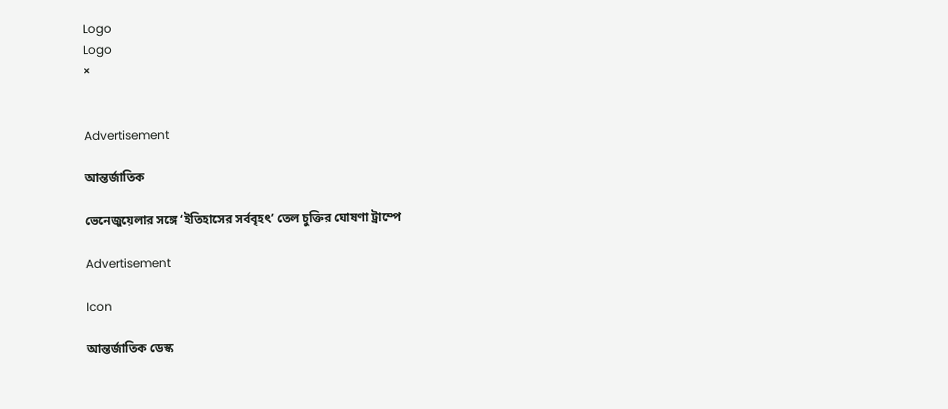Logo
Logo
×


Advertisement

আন্তর্জাতিক

ভেনেজুয়েলার সঙ্গে ‘ইতিহাসের সর্ববৃহৎ’ তেল চুক্তির ঘোষণা ট্রাম্পে

Advertisement

Icon

আন্তর্জাতিক ডেস্ক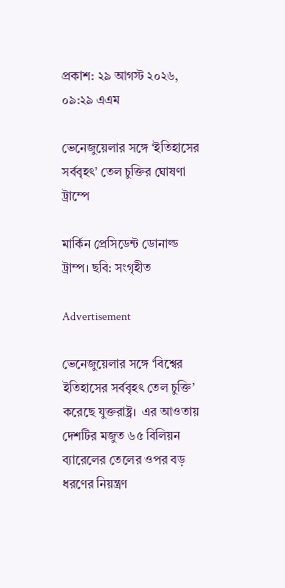প্রকাশ: ২৯ আগস্ট ২০২৬, ০৯:২৯ এএম

ভেনেজুয়েলার সঙ্গে ‘ইতিহাসের সর্ববৃহৎ’ তেল চুক্তির ঘোষণা ট্রাম্পে

মার্কিন প্রেসিডেন্ট ডোনাল্ড ট্রাম্প। ছবি: সংগৃহীত

Advertisement

ভেনেজুয়েলার সঙ্গে ‘বিশ্বের ইতিহাসের সর্ববৃহৎ তেল চুক্তি’ করেছে যুক্তরাষ্ট্র।  এর আওতায় দেশটির মজুত ৬৫ বিলিয়ন ব্যারেলের তেলের ওপর বড় ধরণের নিয়ন্ত্রণ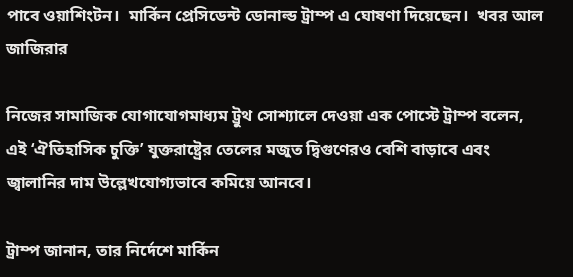পাবে ওয়াশিংটন।  মার্কিন প্রেসিডেন্ট ডোনাল্ড ট্রাম্প এ ঘোষণা দিয়েছেন।  খবর আল জাজিরার

নিজের সামাজিক যোগাযোগমাধ্যম ট্রুথ সোশ্যালে দেওয়া এক পোস্টে ট্রাম্প বলেন, এই ‘ঐতিহাসিক চুক্তি’ যুক্তরাষ্ট্রের তেলের মজুত দ্বিগুণেরও বেশি বাড়াবে এবং জ্বালানির দাম উল্লেখযোগ্যভাবে কমিয়ে আনবে।

ট্রাম্প জানান, তার নির্দেশে মার্কিন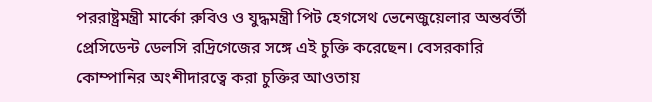পররাষ্ট্রমন্ত্রী মার্কো রুবিও ও যুদ্ধমন্ত্রী পিট হেগসেথ ভেনেজুয়েলার অন্তর্বর্তী প্রেসিডেন্ট ডেলসি রদ্রিগেজের সঙ্গে এই চুক্তি করেছেন। বেসরকারি কোম্পানির অংশীদারত্বে করা চুক্তির আওতায়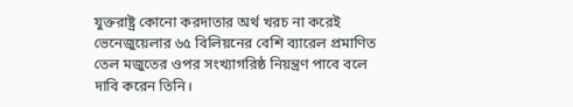যুক্তরাষ্ট্র কোনো করদাতার অর্থ খরচ না করেই ভেনেজুয়েলার ৬৫ বিলিয়নের বেশি ব্যারেল প্রমাণিত তেল মজুতের ওপর সংখ্যাগরিষ্ঠ নিয়ন্ত্রণ পাবে বলে দাবি করেন তিনি।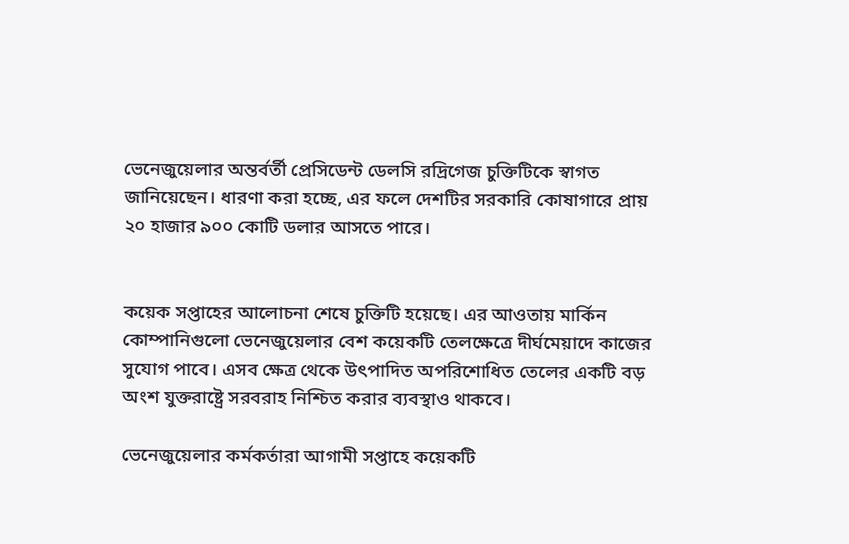ভেনেজুয়েলার অন্তর্বর্তী প্রেসিডেন্ট ডেলসি রদ্রিগেজ চুক্তিটিকে স্বাগত জানিয়েছেন। ধারণা করা হচ্ছে, এর ফলে দেশটির সরকারি কোষাগারে প্রায় ২০ হাজার ৯০০ কোটি ডলার আসতে পারে।


কয়েক সপ্তাহের আলোচনা শেষে চুক্তিটি হয়েছে। এর আওতায় মার্কিন কোম্পানিগুলো ভেনেজুয়েলার বেশ কয়েকটি তেলক্ষেত্রে দীর্ঘমেয়াদে কাজের সুযোগ পাবে। এসব ক্ষেত্র থেকে উৎপাদিত অপরিশোধিত তেলের একটি বড় অংশ যুক্তরাষ্ট্রে সরবরাহ নিশ্চিত করার ব্যবস্থাও থাকবে।

ভেনেজুয়েলার কর্মকর্তারা আগামী সপ্তাহে কয়েকটি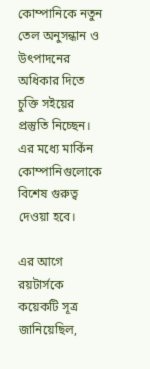কোম্পানিকে নতুন তেল অনুসন্ধান ও উৎপাদনের অধিকার দিতে চুক্তি সইয়ের প্রস্তুতি নিচ্ছেন। এর মধ্যে মার্কিন কোম্পানিগুলোকে বিশেষ গুরুত্ব দেওয়া হবে।

এর আগে রয়টার্সকে কয়েকটি সূত্র জানিয়েছিল,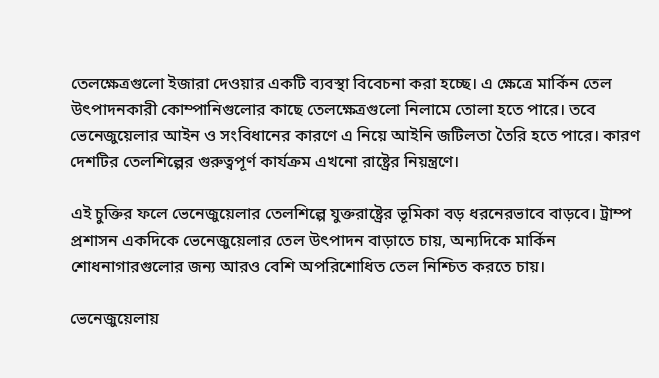তেলক্ষেত্রগুলো ইজারা দেওয়ার একটি ব্যবস্থা বিবেচনা করা হচ্ছে। এ ক্ষেত্রে মার্কিন তেল উৎপাদনকারী কোম্পানিগুলোর কাছে তেলক্ষেত্রগুলো নিলামে তোলা হতে পারে। তবে ভেনেজুয়েলার আইন ও সংবিধানের কারণে এ নিয়ে আইনি জটিলতা তৈরি হতে পারে। কারণ দেশটির তেলশিল্পের গুরুত্বপূর্ণ কার্যক্রম এখনো রাষ্ট্রের নিয়ন্ত্রণে।

এই চুক্তির ফলে ভেনেজুয়েলার তেলশিল্পে যুক্তরাষ্ট্রের ভূমিকা বড় ধরনেরভাবে বাড়বে। ট্রাম্প প্রশাসন একদিকে ভেনেজুয়েলার তেল উৎপাদন বাড়াতে চায়, অন্যদিকে মার্কিন শোধনাগারগুলোর জন্য আরও বেশি অপরিশোধিত তেল নিশ্চিত করতে চায়।

ভেনেজুয়েলায়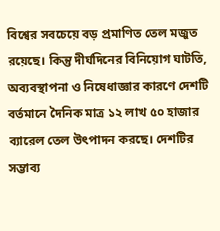বিশ্বের সবচেয়ে বড় প্রমাণিত তেল মজুত রয়েছে। কিন্তু দীর্ঘদিনের বিনিয়োগ ঘাটতি, অব্যবস্থাপনা ও নিষেধাজ্ঞার কারণে দেশটি বর্তমানে দৈনিক মাত্র ১২ লাখ ৫০ হাজার ব্যারেল তেল উৎপাদন করছে। দেশটির সম্ভাব্য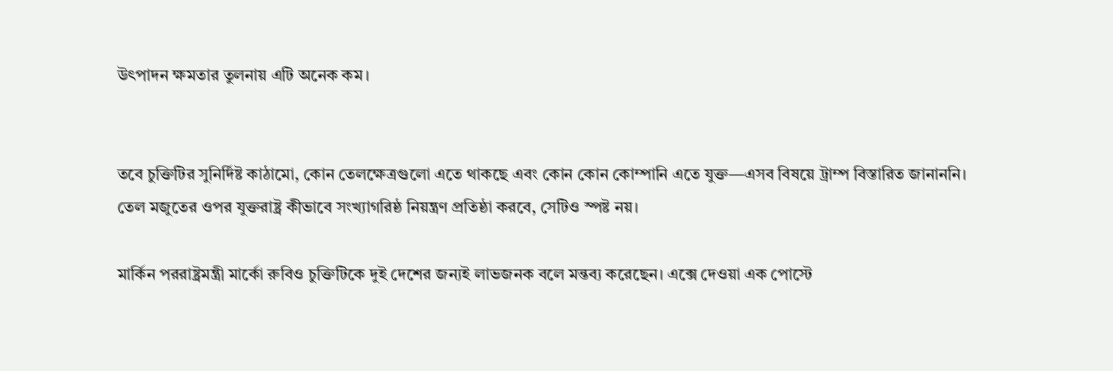উৎপাদন ক্ষমতার তুলনায় এটি অনেক কম।


তবে চুক্তিটির সুনির্দিষ্ট কাঠামো, কোন তেলক্ষেত্রগুলো এতে থাকছে এবং কোন কোন কোম্পানি এতে যুক্ত—এসব বিষয়ে ট্রাম্প বিস্তারিত জানাননি। তেল মজুতের ওপর যুক্তরাষ্ট্র কীভাবে সংখ্যাগরিষ্ঠ নিয়ন্ত্রণ প্রতিষ্ঠা করবে, সেটিও স্পষ্ট নয়।

মার্কিন পররাষ্ট্রমন্ত্রী মার্কো রুবিও চুক্তিটিকে দুই দেশের জন্যই লাভজনক বলে মন্তব্য করেছেন। এক্সে দেওয়া এক পোস্টে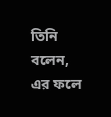তিনি বলেন, এর ফলে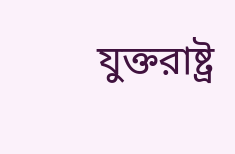যুক্তরাষ্ট্র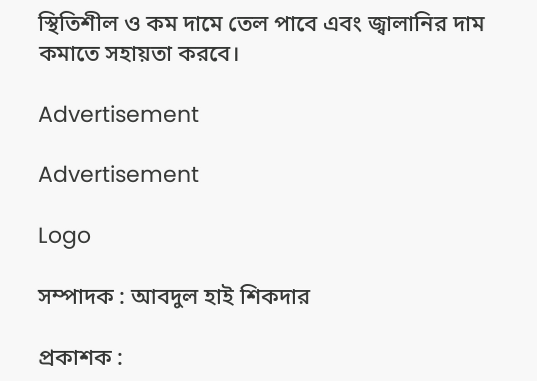স্থিতিশীল ও কম দামে তেল পাবে এবং জ্বালানির দাম কমাতে সহায়তা করবে।

Advertisement

Advertisement

Logo

সম্পাদক : আবদুল হাই শিকদার

প্রকাশক :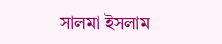সালমা ইসলাম